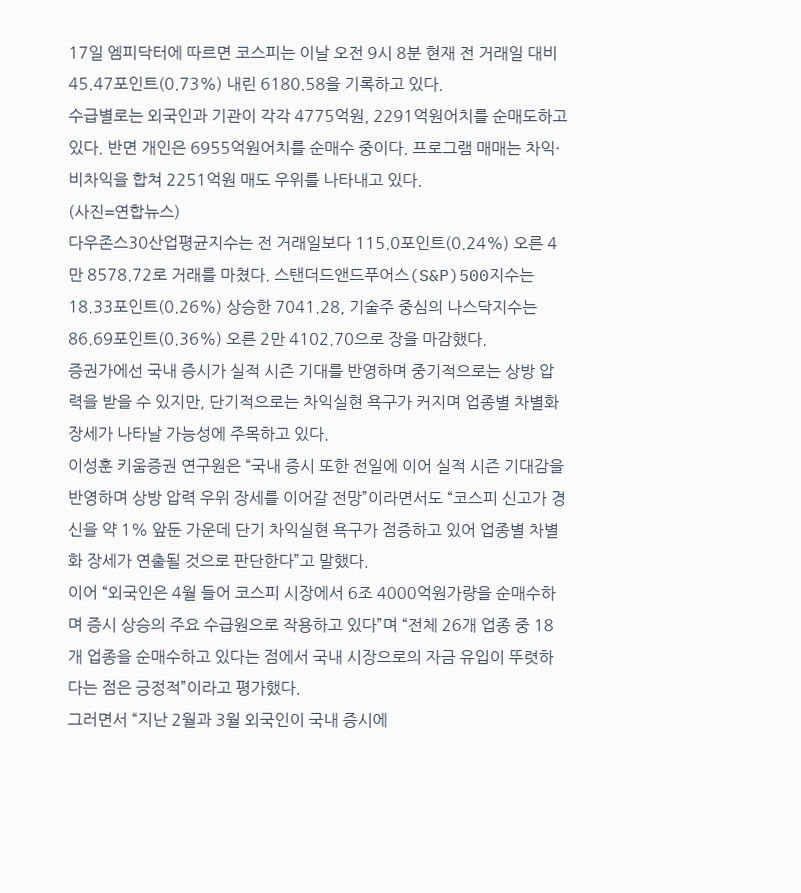17일 엠피닥터에 따르면 코스피는 이날 오전 9시 8분 현재 전 거래일 대비 45.47포인트(0.73%) 내린 6180.58을 기록하고 있다.
수급별로는 외국인과 기관이 각각 4775억원, 2291억원어치를 순매도하고 있다. 반면 개인은 6955억원어치를 순매수 중이다. 프로그램 매매는 차익·비차익을 합쳐 2251억원 매도 우위를 나타내고 있다.
(사진=연합뉴스)
다우존스30산업평균지수는 전 거래일보다 115.0포인트(0.24%) 오른 4만 8578.72로 거래를 마쳤다. 스탠더드앤드푸어스(S&P)500지수는 18.33포인트(0.26%) 상승한 7041.28, 기술주 중심의 나스닥지수는 86.69포인트(0.36%) 오른 2만 4102.70으로 장을 마감했다.
증권가에선 국내 증시가 실적 시즌 기대를 반영하며 중기적으로는 상방 압력을 받을 수 있지만, 단기적으로는 차익실현 욕구가 커지며 업종별 차별화 장세가 나타날 가능성에 주목하고 있다.
이성훈 키움증권 연구원은 “국내 증시 또한 전일에 이어 실적 시즌 기대감을 반영하며 상방 압력 우위 장세를 이어갈 전망”이라면서도 “코스피 신고가 경신을 약 1% 앞둔 가운데 단기 차익실현 욕구가 점증하고 있어 업종별 차별화 장세가 연출될 것으로 판단한다”고 말했다.
이어 “외국인은 4월 들어 코스피 시장에서 6조 4000억원가량을 순매수하며 증시 상승의 주요 수급원으로 작용하고 있다”며 “전체 26개 업종 중 18개 업종을 순매수하고 있다는 점에서 국내 시장으로의 자금 유입이 뚜렷하다는 점은 긍정적”이라고 평가했다.
그러면서 “지난 2월과 3월 외국인이 국내 증시에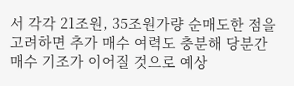서 각각 21조원, 35조원가량 순매도한 점을 고려하면 추가 매수 여력도 충분해 당분간 매수 기조가 이어질 것으로 예상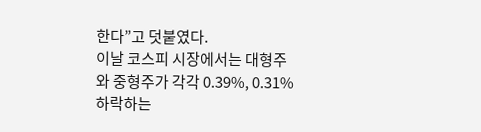한다”고 덧붙였다.
이날 코스피 시장에서는 대형주와 중형주가 각각 0.39%, 0.31% 하락하는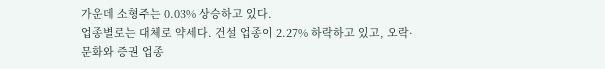가운데 소형주는 0.03% 상승하고 있다.
업종별로는 대체로 약세다. 건설 업종이 2.27% 하락하고 있고, 오락·문화와 증권 업종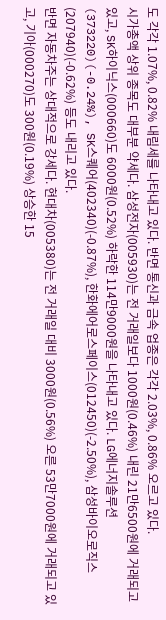도 각각 1.07%, 0.82% 내림세를 나타내고 있다. 반면 통신과 금속 업종은 각각 2.03%, 0.86% 오르고 있다.
시가총액 상위 종목도 대부분 약세다. 삼성전자(005930)는 전 거래일보다 1000원(0.46%) 내린 21만6500원에 거래되고 있고, SK하이닉스(000660)도 6000원(0.52%) 하락한 114만9000원을 나타내고 있다. LG에너지솔루션(373220)(-0.24%), SK스퀘어(402340)(-0.87%), 한화에어로스페이스(012450)(-2.50%), 삼성바이오로직스(207940)(-0.62%) 등도 내리고 있다.
반면 자동차주는 상대적으로 강세다. 현대차(005380)는 전 거래일 대비 3000원(0.56%) 오른 53만7000원에 거래되고 있고, 기아(000270)도 300원(0.19%) 상승한 15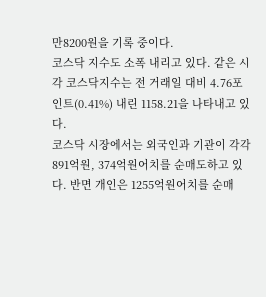만8200원을 기록 중이다.
코스닥 지수도 소폭 내리고 있다. 같은 시각 코스닥지수는 전 거래일 대비 4.76포인트(0.41%) 내린 1158.21을 나타내고 있다.
코스닥 시장에서는 외국인과 기관이 각각 891억원, 374억원어치를 순매도하고 있다. 반면 개인은 1255억원어치를 순매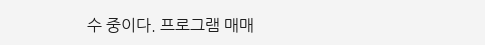수 중이다. 프로그램 매매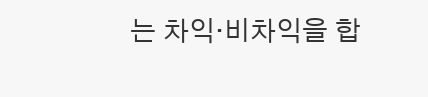는 차익·비차익을 합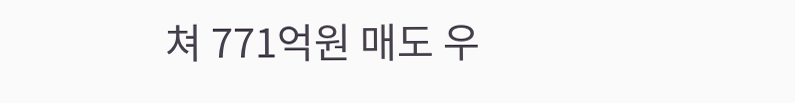쳐 771억원 매도 우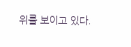위를 보이고 있다.